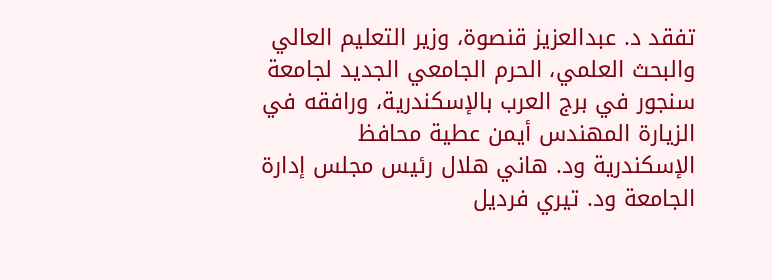تفقد د. عبدالعزيز قنصوة، وزير التعليم العالي والبحث العلمي، الحرم الجامعي الجديد لجامعة سنجور في برج العرب بالإسكندرية، ورافقه في الزيارة المهندس أيمن عطية محافظ الإسكندرية ود. هاني هلال رئيس مجلس إدارة الجامعة ود. تيري فرديل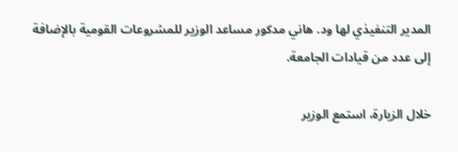المدير التنفيذي لها ود. هاني مدكور مساعد الوزير للمشروعات القومية بالإضافة إلى عدد من قيادات الجامعة.

خلال الزيارة، استمع الوزير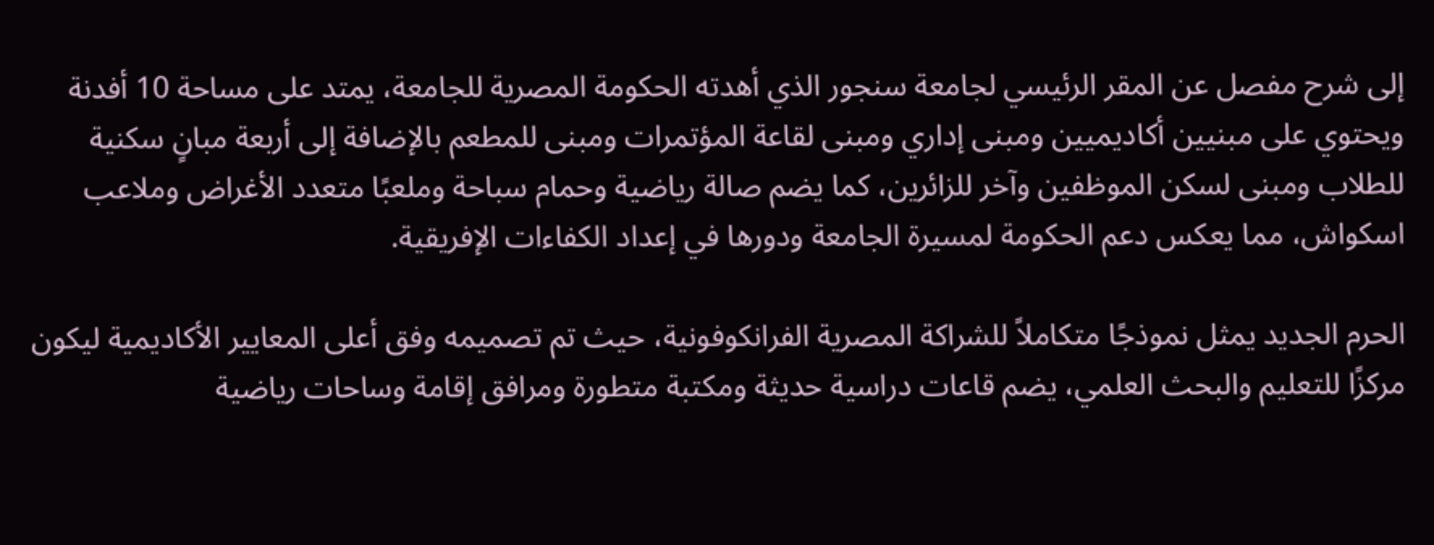إلى شرح مفصل عن المقر الرئيسي لجامعة سنجور الذي أهدته الحكومة المصرية للجامعة، يمتد على مساحة 10 أفدنة ويحتوي على مبنيين أكاديميين ومبنى إداري ومبنى لقاعة المؤتمرات ومبنى للمطعم بالإضافة إلى أربعة مبانٍ سكنية للطلاب ومبنى لسكن الموظفين وآخر للزائرين، كما يضم صالة رياضية وحمام سباحة وملعبًا متعدد الأغراض وملاعب اسكواش، مما يعكس دعم الحكومة لمسيرة الجامعة ودورها في إعداد الكفاءات الإفريقية.

الحرم الجديد يمثل نموذجًا متكاملاً للشراكة المصرية الفرانكوفونية، حيث تم تصميمه وفق أعلى المعايير الأكاديمية ليكون مركزًا للتعليم والبحث العلمي، يضم قاعات دراسية حديثة ومكتبة متطورة ومرافق إقامة وساحات رياضية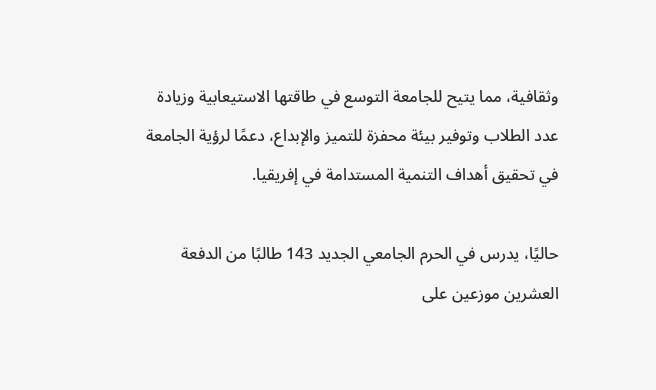وثقافية، مما يتيح للجامعة التوسع في طاقتها الاستيعابية وزيادة عدد الطلاب وتوفير بيئة محفزة للتميز والإبداع، دعمًا لرؤية الجامعة في تحقيق أهداف التنمية المستدامة في إفريقيا.

حاليًا، يدرس في الحرم الجامعي الجديد 143 طالبًا من الدفعة العشرين موزعين على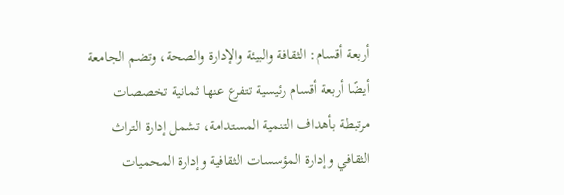أربعة أقسام: الثقافة والبيئة والإدارة والصحة، وتضم الجامعة أيضًا أربعة أقسام رئيسية تتفرع عنها ثمانية تخصصات مرتبطة بأهداف التنمية المستدامة، تشمل إدارة التراث الثقافي وإدارة المؤسسات الثقافية وإدارة المحميات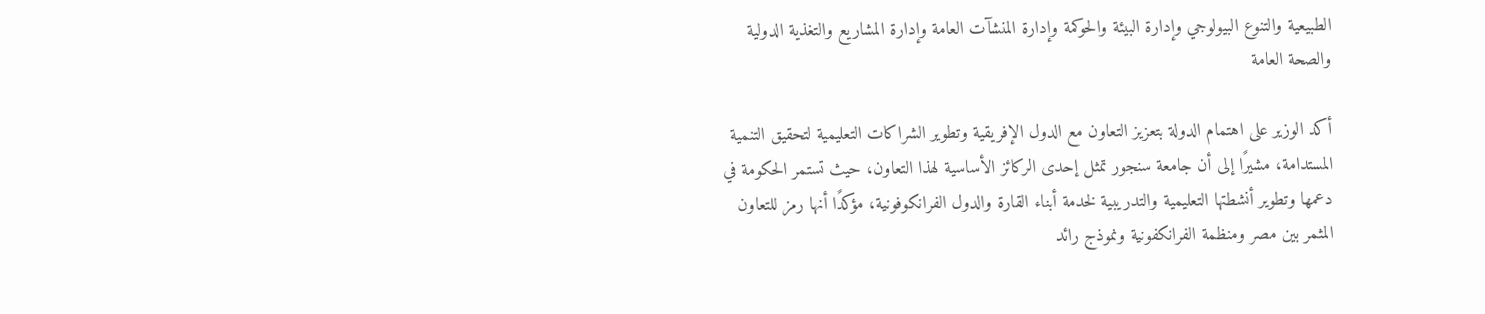الطبيعية والتنوع البيولوجي وإدارة البيئة والحوكمة وإدارة المنشآت العامة وإدارة المشاريع والتغذية الدولية والصحة العامة

أكد الوزير على اهتمام الدولة بتعزيز التعاون مع الدول الإفريقية وتطوير الشراكات التعليمية لتحقيق التنمية المستدامة، مشيرًا إلى أن جامعة سنجور تمثل إحدى الركائز الأساسية لهذا التعاون، حيث تستمر الحكومة في دعمها وتطوير أنشطتها التعليمية والتدريبية لخدمة أبناء القارة والدول الفرانكوفونية، مؤكدًا أنها رمز للتعاون المثمر بين مصر ومنظمة الفرانكفونية ونموذج رائد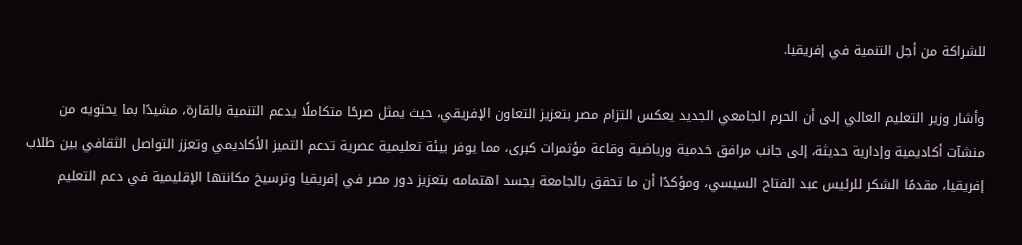للشراكة من أجل التنمية في إفريقيا.

وأشار وزير التعليم العالي إلى أن الحرم الجامعي الجديد يعكس التزام مصر بتعزيز التعاون الإفريقي، حيث يمثل صرحًا متكاملًا يدعم التنمية بالقارة، مشيدًا بما يحتويه من منشآت أكاديمية وإدارية حديثة، إلى جانب مرافق خدمية ورياضية وقاعة مؤتمرات كبرى، مما يوفر بيئة تعليمية عصرية تدعم التميز الأكاديمي وتعزز التواصل الثقافي بين طلاب إفريقيا، مقدمًا الشكر للرئيس عبد الفتاح السيسي، ومؤكدًا أن ما تحقق بالجامعة يجسد اهتمامه بتعزيز دور مصر في إفريقيا وترسيخ مكانتها الإقليمية في دعم التعليم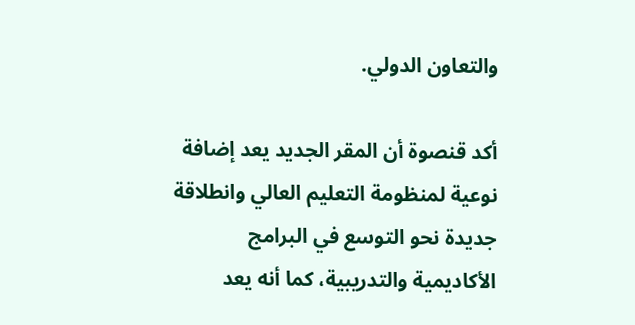والتعاون الدولي.

أكد قنصوة أن المقر الجديد يعد إضافة نوعية لمنظومة التعليم العالي وانطلاقة جديدة نحو التوسع في البرامج الأكاديمية والتدريبية، كما أنه يعد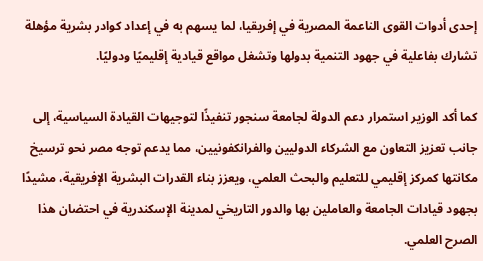إحدى أدوات القوى الناعمة المصرية في إفريقيا، لما يسهم به في إعداد كوادر بشرية مؤهلة تشارك بفاعلية في جهود التنمية بدولها وتشغل مواقع قيادية إقليميًا ودوليًا.

كما أكد الوزير استمرار دعم الدولة لجامعة سنجور تنفيذًا لتوجيهات القيادة السياسية، إلى جانب تعزيز التعاون مع الشركاء الدوليين والفرانكفونيين، مما يدعم توجه مصر نحو ترسيخ مكانتها كمركز إقليمي للتعليم والبحث العلمي، ويعزز بناء القدرات البشرية الإفريقية، مشيدًا بجهود قيادات الجامعة والعاملين بها والدور التاريخي لمدينة الإسكندرية في احتضان هذا الصرح العلمي.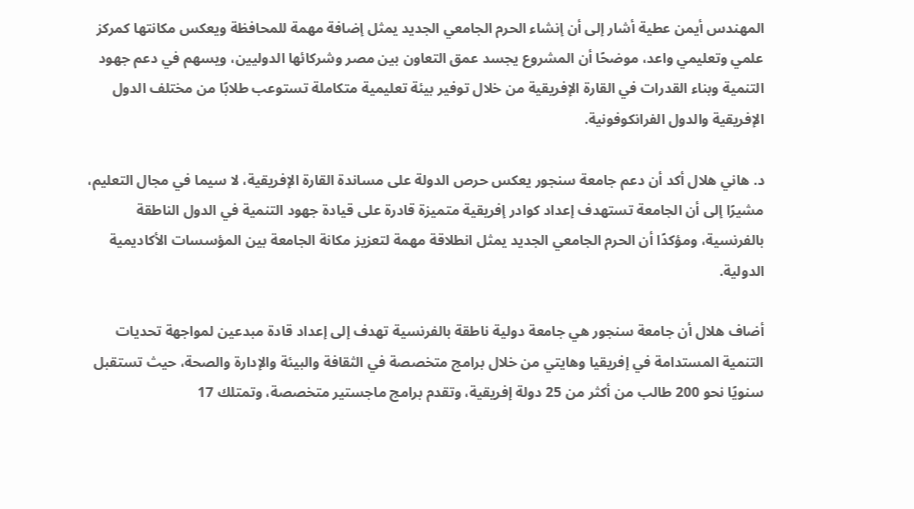المهندس أيمن عطية أشار إلى أن إنشاء الحرم الجامعي الجديد يمثل إضافة مهمة للمحافظة ويعكس مكانتها كمركز علمي وتعليمي واعد، موضحًا أن المشروع يجسد عمق التعاون بين مصر وشركائها الدوليين، ويسهم في دعم جهود التنمية وبناء القدرات في القارة الإفريقية من خلال توفير بيئة تعليمية متكاملة تستوعب طلابًا من مختلف الدول الإفريقية والدول الفرانكوفونية.

د. هاني هلال أكد أن دعم جامعة سنجور يعكس حرص الدولة على مساندة القارة الإفريقية، لا سيما في مجال التعليم، مشيرًا إلى أن الجامعة تستهدف إعداد كوادر إفريقية متميزة قادرة على قيادة جهود التنمية في الدول الناطقة بالفرنسية، ومؤكدًا أن الحرم الجامعي الجديد يمثل انطلاقة مهمة لتعزيز مكانة الجامعة بين المؤسسات الأكاديمية الدولية.

أضاف هلال أن جامعة سنجور هي جامعة دولية ناطقة بالفرنسية تهدف إلى إعداد قادة مبدعين لمواجهة تحديات التنمية المستدامة في إفريقيا وهايتي من خلال برامج متخصصة في الثقافة والبيئة والإدارة والصحة، حيث تستقبل سنويًا نحو 200 طالب من أكثر من 25 دولة إفريقية، وتقدم برامج ماجستير متخصصة، وتمتلك 17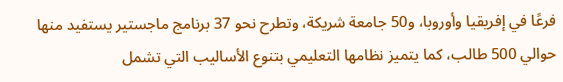فرعًا في إفريقيا وأوروبا، و50 جامعة شريكة، وتطرح نحو 37 برنامج ماجستير يستفيد منها حوالي 500 طالب، كما يتميز نظامها التعليمي بتنوع الأساليب التي تشمل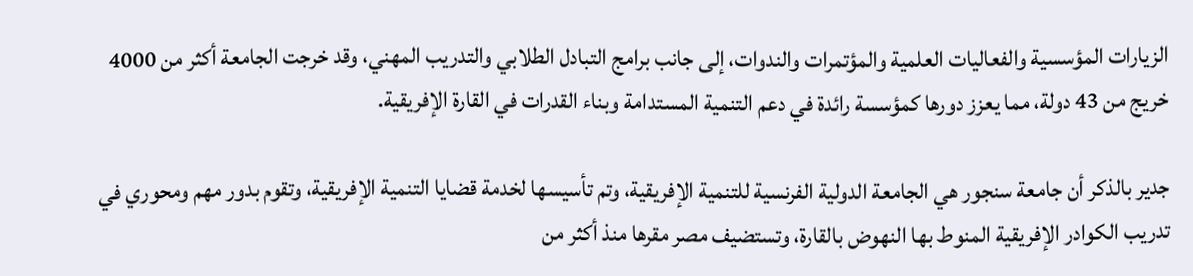الزيارات المؤسسية والفعاليات العلمية والمؤتمرات والندوات، إلى جانب برامج التبادل الطلابي والتدريب المهني، وقد خرجت الجامعة أكثر من 4000 خريج من 43 دولة، مما يعزز دورها كمؤسسة رائدة في دعم التنمية المستدامة وبناء القدرات في القارة الإفريقية.

جدير بالذكر أن جامعة سنجور هي الجامعة الدولية الفرنسية للتنمية الإفريقية، وتم تأسيسها لخدمة قضايا التنمية الإفريقية، وتقوم بدور مهم ومحوري في تدريب الكوادر الإفريقية المنوط بها النهوض بالقارة، وتستضيف مصر مقرها منذ أكثر من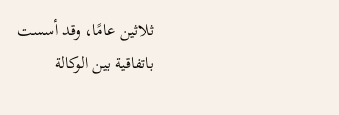ثلاثين عامًا، وقد أسست باتفاقية بين الوكالة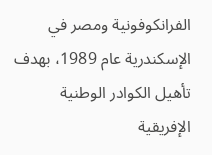الفرانكوفونية ومصر في الإسكندرية عام 1989، بهدف تأهيل الكوادر الوطنية الإفريقية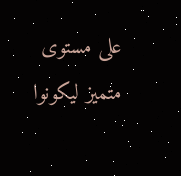على مستوى متميز ليكونوا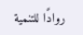روادًا للتنمية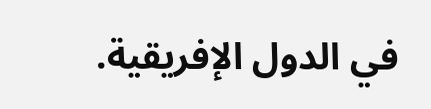في الدول الإفريقية.